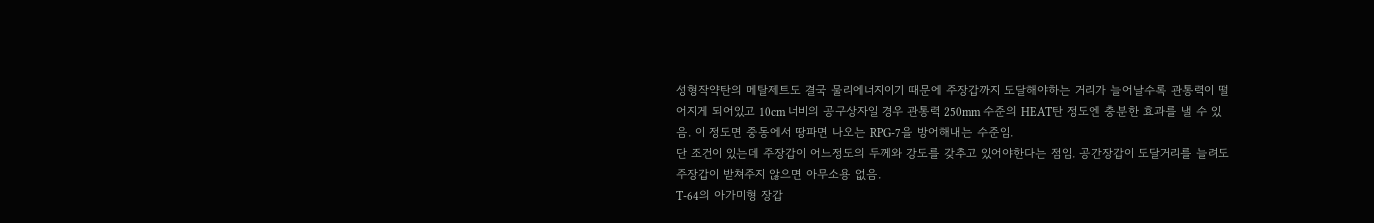성형작약탄의 메탈제트도 결국 물리에너지이기 때문에 주장갑까지 도달해야하는 거리가 늘어날수록 관통력이 떨어지게 되어있고 10cm 너비의 공구상자일 경우 관통력 250mm 수준의 HEAT탄 정도엔 충분한 효과를 낼 수 있음. 이 정도면 중동에서 땅파면 나오는 RPG-7을 방어해내는 수준임.
단 조건이 있는데 주장갑이 어느정도의 두께와 강도를 갖추고 있어야한다는 점임. 공간장갑이 도달거리를 늘려도 주장갑이 받쳐주지 않으면 아무소용 없음.
T-64의 아가미형 장갑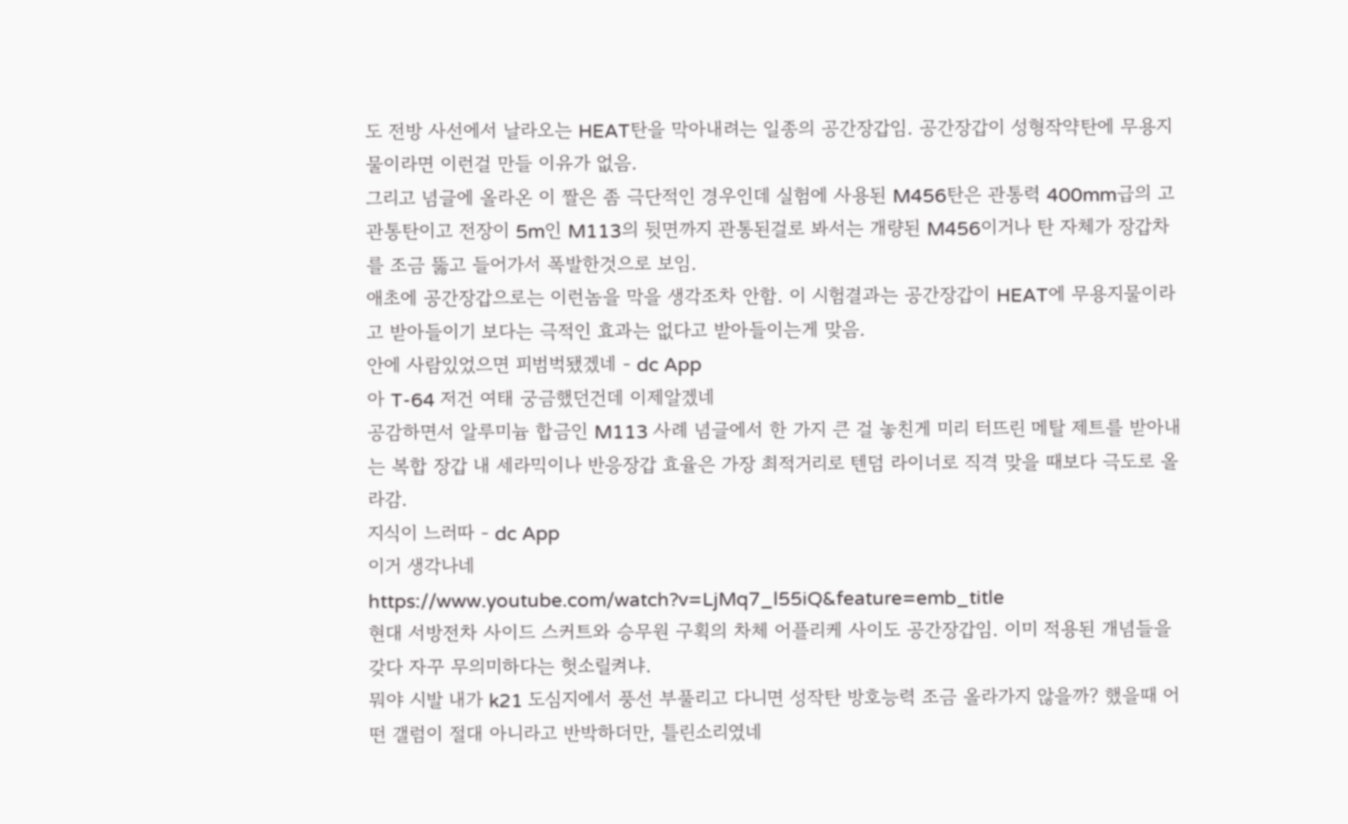도 전방 사선에서 날라오는 HEAT탄을 막아내려는 일종의 공간장갑임. 공간장갑이 성형작약탄에 무용지물이라면 이런걸 만들 이유가 없음.
그리고 념글에 올라온 이 짤은 좀 극단적인 경우인데 실험에 사용된 M456탄은 관통력 400mm급의 고관통탄이고 전장이 5m인 M113의 뒷면까지 관통된걸로 봐서는 개량된 M456이거나 탄 자체가 장갑차를 조금 뚫고 들어가서 폭발한것으로 보임.
애초에 공간장갑으로는 이런놈을 막을 생각조차 안함. 이 시험결과는 공간장갑이 HEAT에 무용지물이라고 받아들이기 보다는 극적인 효과는 없다고 받아들이는게 맞음.
안에 사람있었으면 피범벅됐겠네 - dc App
아 T-64 저건 여태 궁금했던건데 이제알겠네
공감하면서 알루미늄 합금인 M113 사례 념글에서 한 가지 큰 걸 놓친게 미리 터뜨린 메탈 제트를 받아내는 복합 장갑 내 세라믹이나 반응장갑 효율은 가장 최적거리로 텐덤 라이너로 직격 맞을 때보다 극도로 올라감.
지식이 느러따 - dc App
이거 생각나네
https://www.youtube.com/watch?v=LjMq7_l55iQ&feature=emb_title
현대 서방전차 사이드 스커트와 승무원 구획의 차체 어플리케 사이도 공간장갑임. 이미 적용된 개념들을 갖다 자꾸 무의미하다는 헛소릴켜냐.
뭐야 시발 내가 k21 도심지에서 풍선 부풀리고 다니면 성작탄 방호능력 조금 올라가지 않을까? 했을때 어떤 갤럼이 절대 아니라고 반박하더만, 틀린소리였네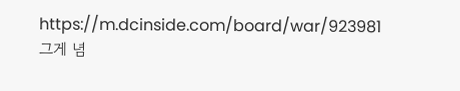https://m.dcinside.com/board/war/923981
그게 념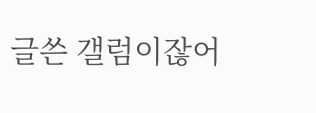글쓴 갤럼이잖어